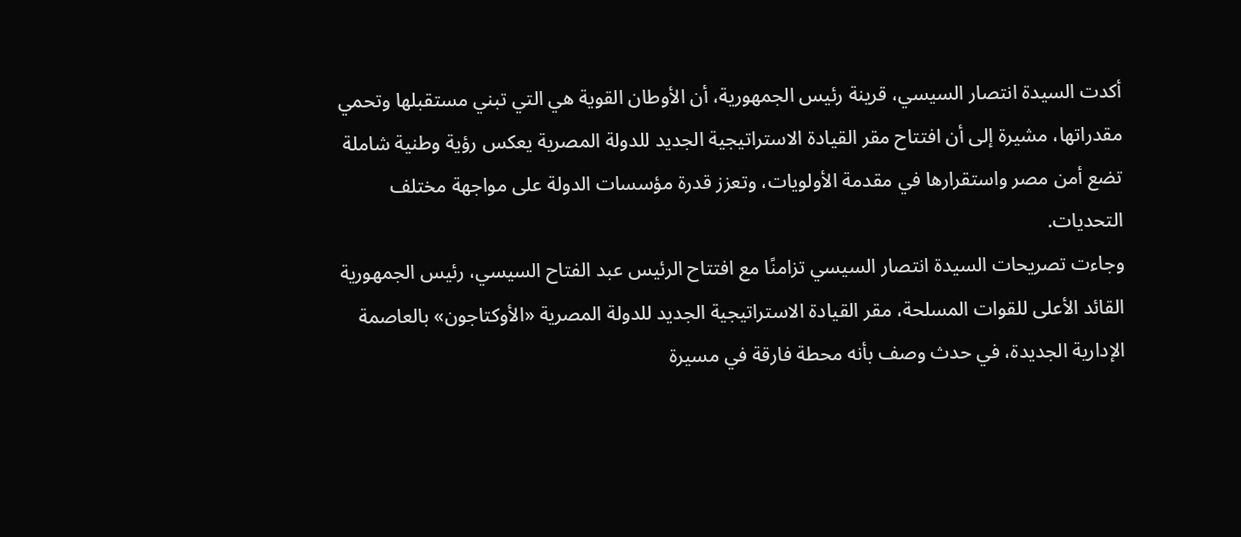أكدت السيدة انتصار السيسي، قرينة رئيس الجمهورية، أن الأوطان القوية هي التي تبني مستقبلها وتحمي مقدراتها، مشيرة إلى أن افتتاح مقر القيادة الاستراتيجية الجديد للدولة المصرية يعكس رؤية وطنية شاملة تضع أمن مصر واستقرارها في مقدمة الأولويات، وتعزز قدرة مؤسسات الدولة على مواجهة مختلف التحديات.
وجاءت تصريحات السيدة انتصار السيسي تزامنًا مع افتتاح الرئيس عبد الفتاح السيسي، رئيس الجمهورية القائد الأعلى للقوات المسلحة، مقر القيادة الاستراتيجية الجديد للدولة المصرية «الأوكتاجون» بالعاصمة الإدارية الجديدة، في حدث وصف بأنه محطة فارقة في مسيرة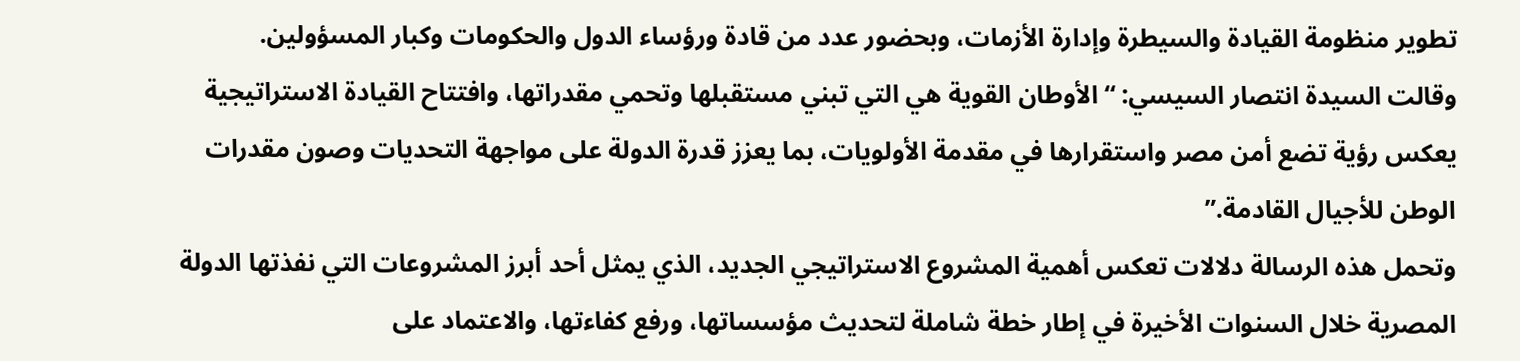تطوير منظومة القيادة والسيطرة وإدارة الأزمات، وبحضور عدد من قادة ورؤساء الدول والحكومات وكبار المسؤولين.
وقالت السيدة انتصار السيسي: “الأوطان القوية هي التي تبني مستقبلها وتحمي مقدراتها، وافتتاح القيادة الاستراتيجية يعكس رؤية تضع أمن مصر واستقرارها في مقدمة الأولويات، بما يعزز قدرة الدولة على مواجهة التحديات وصون مقدرات الوطن للأجيال القادمة.”
وتحمل هذه الرسالة دلالات تعكس أهمية المشروع الاستراتيجي الجديد، الذي يمثل أحد أبرز المشروعات التي نفذتها الدولة المصرية خلال السنوات الأخيرة في إطار خطة شاملة لتحديث مؤسساتها، ورفع كفاءتها، والاعتماد على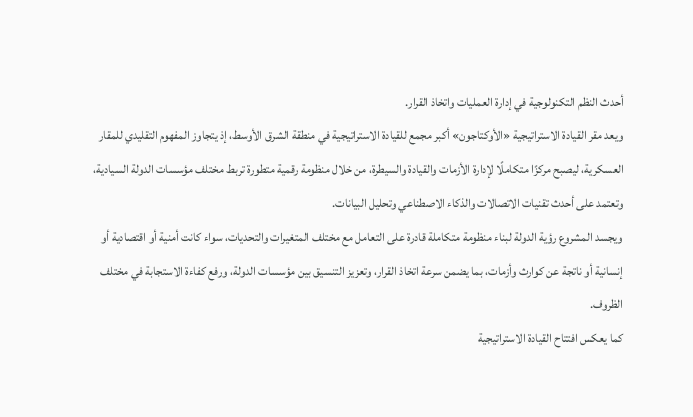أحدث النظم التكنولوجية في إدارة العمليات واتخاذ القرار.
ويعد مقر القيادة الاستراتيجية «الأوكتاجون» أكبر مجمع للقيادة الاستراتيجية في منطقة الشرق الأوسط، إذ يتجاوز المفهوم التقليدي للمقار العسكرية، ليصبح مركزًا متكاملًا لإدارة الأزمات والقيادة والسيطرة، من خلال منظومة رقمية متطورة تربط مختلف مؤسسات الدولة السيادية، وتعتمد على أحدث تقنيات الاتصالات والذكاء الاصطناعي وتحليل البيانات.
ويجسد المشروع رؤية الدولة لبناء منظومة متكاملة قادرة على التعامل مع مختلف المتغيرات والتحديات، سواء كانت أمنية أو اقتصادية أو إنسانية أو ناتجة عن كوارث وأزمات، بما يضمن سرعة اتخاذ القرار، وتعزيز التنسيق بين مؤسسات الدولة، ورفع كفاءة الاستجابة في مختلف الظروف.
كما يعكس افتتاح القيادة الاستراتيجية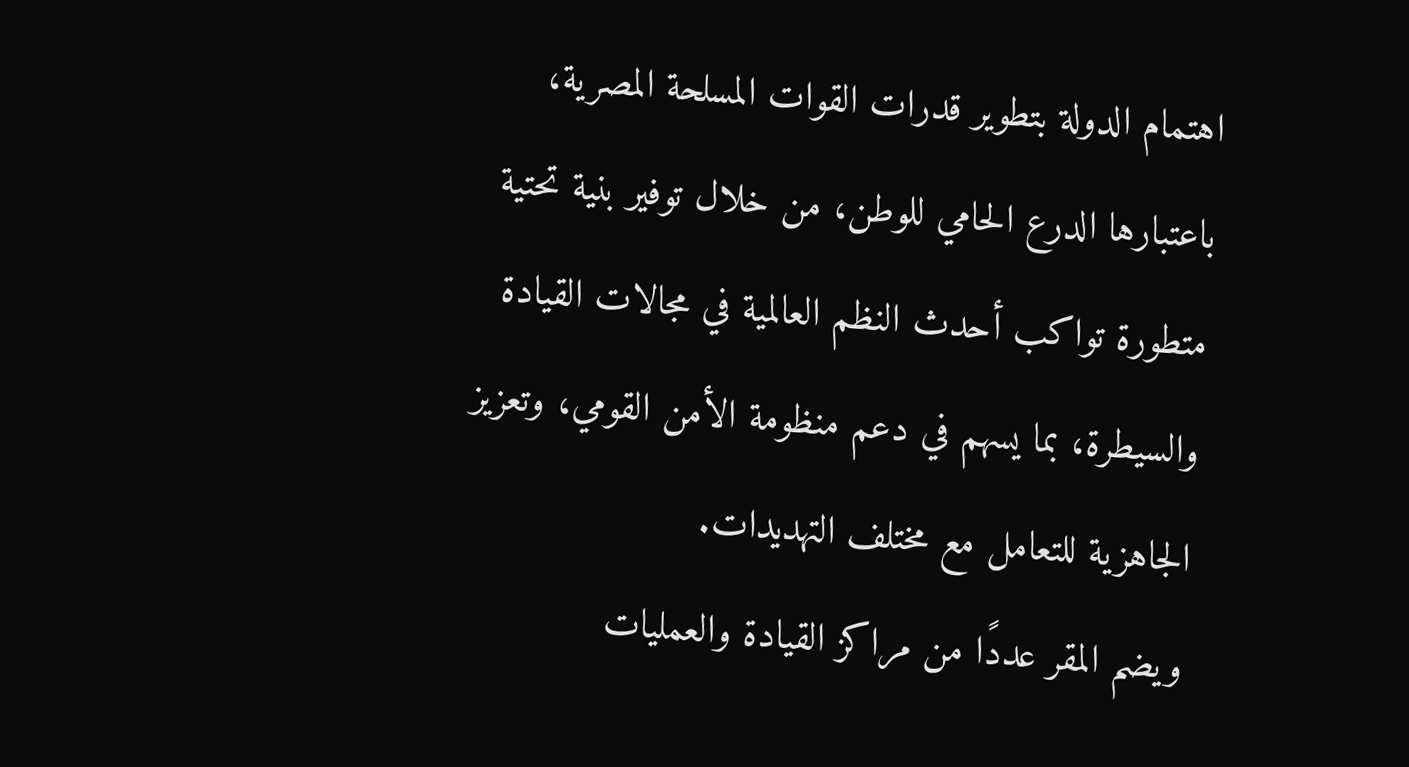اهتمام الدولة بتطوير قدرات القوات المسلحة المصرية، باعتبارها الدرع الحامي للوطن، من خلال توفير بنية تحتية متطورة تواكب أحدث النظم العالمية في مجالات القيادة والسيطرة، بما يسهم في دعم منظومة الأمن القومي، وتعزيز الجاهزية للتعامل مع مختلف التهديدات.
ويضم المقر عددًا من مراكز القيادة والعمليات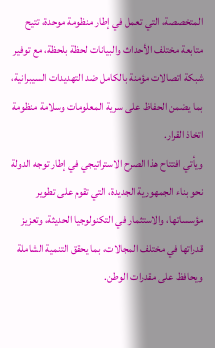المتخصصة، التي تعمل في إطار منظومة موحدة، تتيح متابعة مختلف الأحداث والبيانات لحظة بلحظة، مع توفير شبكة اتصالات مؤمنة بالكامل ضد التهديدات السيبرانية، بما يضمن الحفاظ على سرية المعلومات وسلامة منظومة اتخاذ القرار.
ويأتي افتتاح هذا الصرح الاستراتيجي في إطار توجه الدولة نحو بناء الجمهورية الجديدة، التي تقوم على تطوير مؤسساتها، والاستثمار في التكنولوجيا الحديثة، وتعزيز قدراتها في مختلف المجالات، بما يحقق التنمية الشاملة ويحافظ على مقدرات الوطن.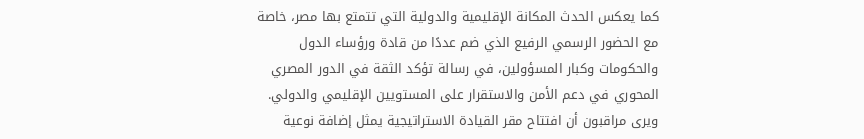كما يعكس الحدث المكانة الإقليمية والدولية التي تتمتع بها مصر، خاصة مع الحضور الرسمي الرفيع الذي ضم عددًا من قادة ورؤساء الدول والحكومات وكبار المسؤولين، في رسالة تؤكد الثقة في الدور المصري المحوري في دعم الأمن والاستقرار على المستويين الإقليمي والدولي.
ويرى مراقبون أن افتتاح مقر القيادة الاستراتيجية يمثل إضافة نوعية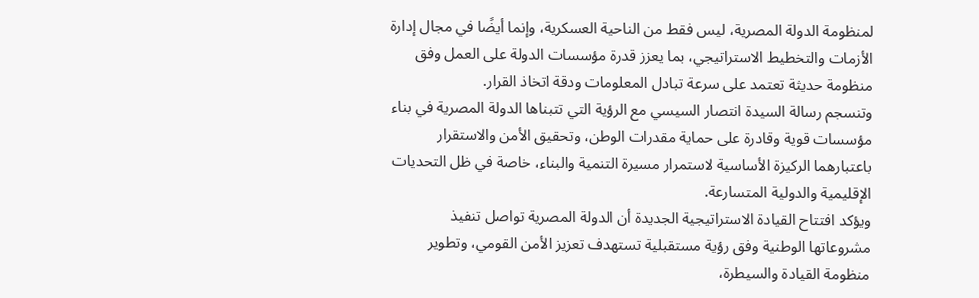لمنظومة الدولة المصرية، ليس فقط من الناحية العسكرية، وإنما أيضًا في مجال إدارة الأزمات والتخطيط الاستراتيجي، بما يعزز قدرة مؤسسات الدولة على العمل وفق منظومة حديثة تعتمد على سرعة تبادل المعلومات ودقة اتخاذ القرار.
وتنسجم رسالة السيدة انتصار السيسي مع الرؤية التي تتبناها الدولة المصرية في بناء مؤسسات قوية وقادرة على حماية مقدرات الوطن، وتحقيق الأمن والاستقرار باعتبارهما الركيزة الأساسية لاستمرار مسيرة التنمية والبناء، خاصة في ظل التحديات الإقليمية والدولية المتسارعة.
ويؤكد افتتاح القيادة الاستراتيجية الجديدة أن الدولة المصرية تواصل تنفيذ مشروعاتها الوطنية وفق رؤية مستقبلية تستهدف تعزيز الأمن القومي، وتطوير منظومة القيادة والسيطرة،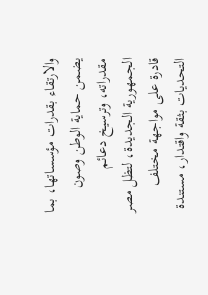والارتقاء بقدرات مؤسساتها، بما يضمن حماية الوطن وصون مقدراته، وترسيخ دعائم الجمهورية الجديدة، لتظل مصر قادرة على مواجهة مختلف التحديات بثقة واقتدار، مستندة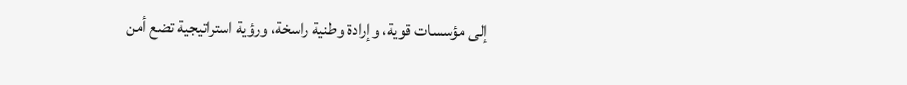إلى مؤسسات قوية، وإرادة وطنية راسخة، ورؤية استراتيجية تضع أمن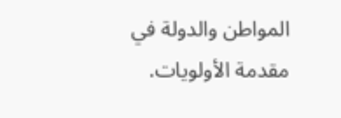المواطن والدولة في مقدمة الأولويات.